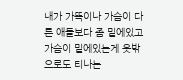내가 가뜩이나 가슴이 다른 애들보다 좀 밑에있고 가슴이 밑에있는게 옷밖으로도 티나는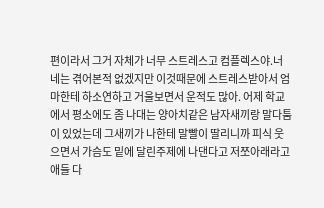편이라서 그거 자체가 너무 스트레스고 컴플렉스야.너네는 겪어본적 없겠지만 이것때문에 스트레스받아서 엄마한테 하소연하고 거울보면서 운적도 많아. 어제 학교에서 평소에도 좀 나대는 양아치같은 남자새끼랑 말다툼이 있었는데 그새끼가 나한테 말빨이 딸리니까 피식 웃으면서 가슴도 밑에 달린주제에 나댄다고 저쪼아래라고 애들 다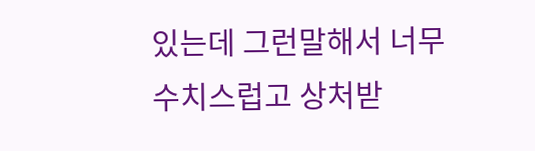있는데 그런말해서 너무 수치스럽고 상처받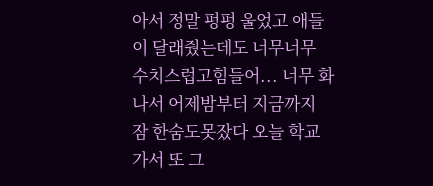아서 정말 펑펑 울었고 애들이 달래줬는데도 너무너무 수치스럽고힘들어... 너무 화나서 어제밤부터 지금까지 잠 한숨도못잤다 오늘 학교가서 또 그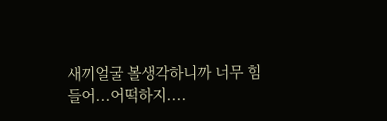새끼얼굴 볼생각하니까 너무 힘들어...어떡하지....